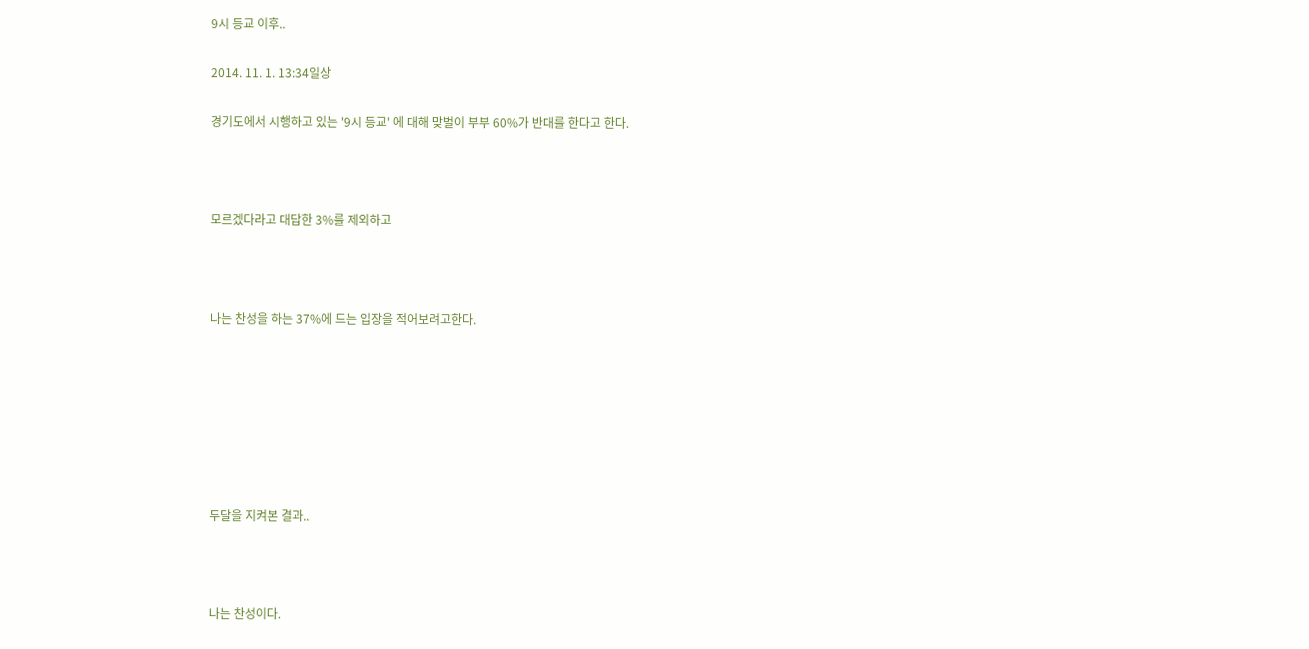9시 등교 이후..

2014. 11. 1. 13:34일상

경기도에서 시행하고 있는 '9시 등교' 에 대해 맞벌이 부부 60%가 반대를 한다고 한다.



모르겠다라고 대답한 3%를 제외하고



나는 찬성을 하는 37%에 드는 입장을 적어보려고한다.







두달을 지켜본 결과..



나는 찬성이다.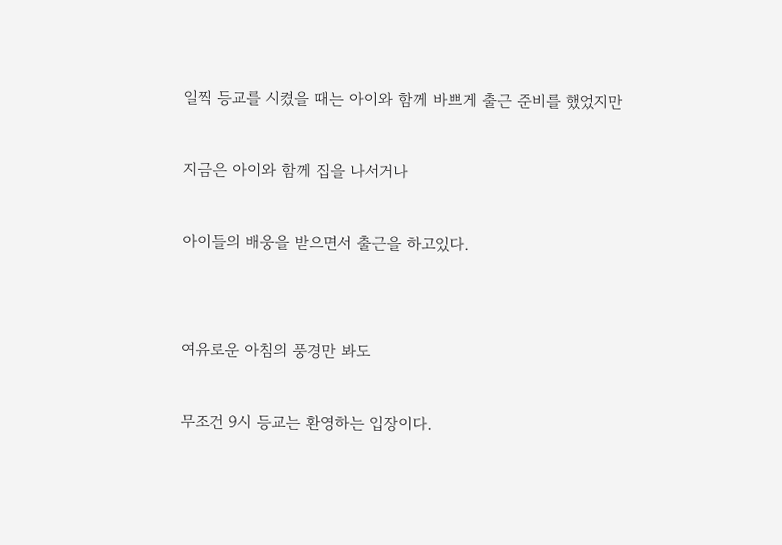일찍 등교를 시켰을 때는 아이와 함께 바쁘게 출근 준비를 했었지만



지금은 아이와 함께 집을 나서거나



아이들의 배웅을 받으면서 출근을 하고있다.





여유로운 아침의 풍경만 봐도



무조건 9시 등교는 환영하는 입장이다.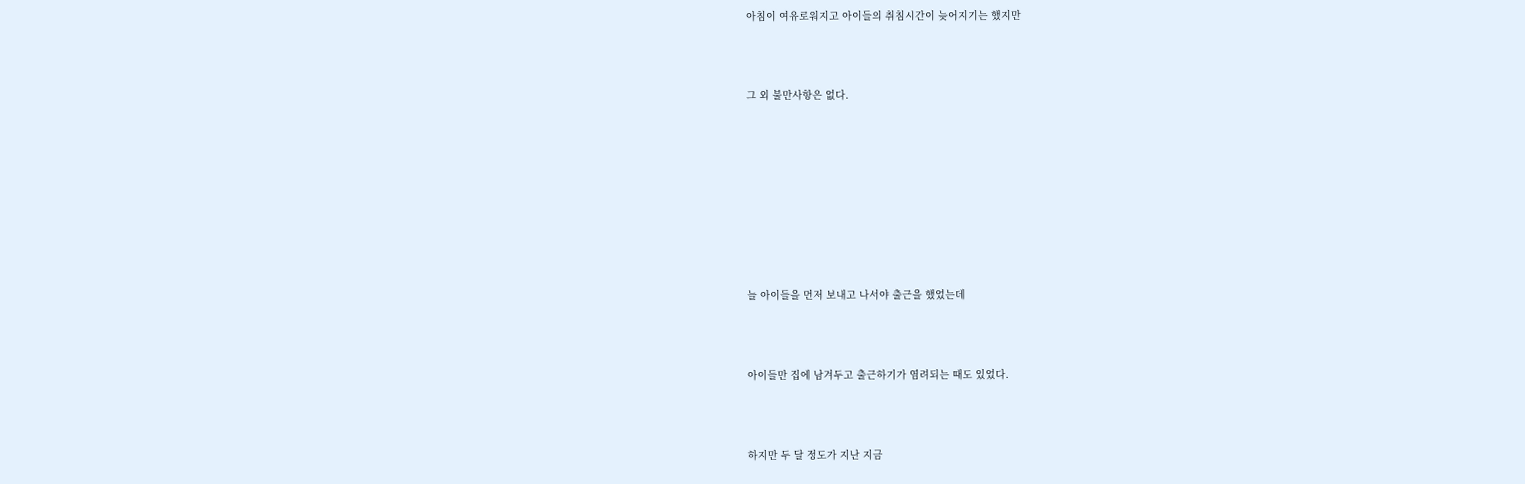아침이 여유로워지고 아이들의 취침시간이 늦어지기는 했지만



그 외 불만사항은 없다.









늘 아이들을 먼저 보내고 나서야 출근을 했었는데



아이들만 집에 남겨두고 출근하기가 염려되는 때도 있었다.



하지만 두 달 정도가 지난 지금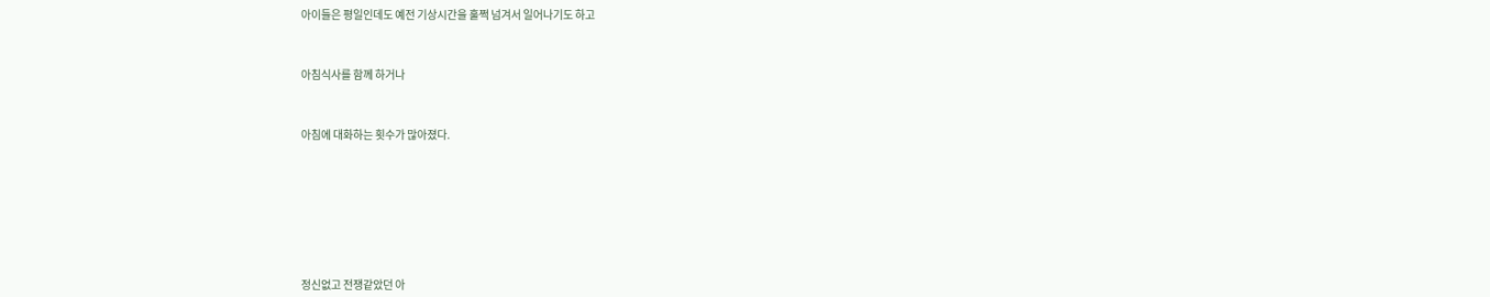아이들은 평일인데도 예전 기상시간을 훌쩍 넘겨서 일어나기도 하고



아침식사를 함께 하거나



아침에 대화하는 횟수가 많아졌다.









정신없고 전쟁같았던 아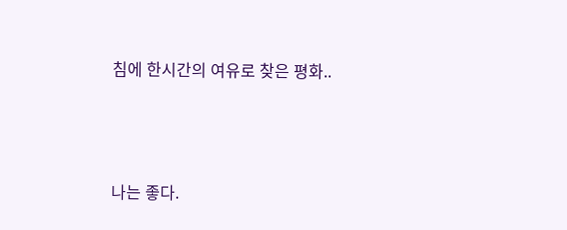침에 한시간의 여유로 찾은 평화..



나는 좋다.